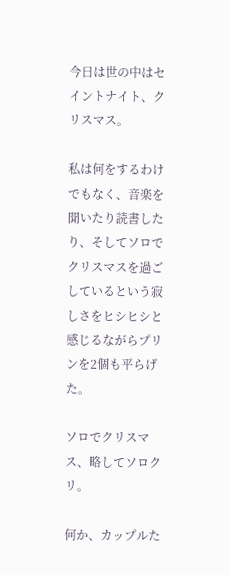今日は世の中はセイントナイト、クリスマス。

私は何をするわけでもなく、音楽を聞いたり読書したり、そしてソロでクリスマスを過ごしているという寂しさをヒシヒシと感じるながらプリンを2個も平らげた。

ソロでクリスマス、略してソロクリ。

何か、カップルた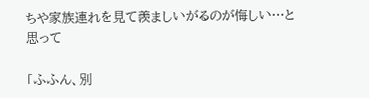ちや家族連れを見て羨ましいがるのが悔しい…と思って

「ふふん、別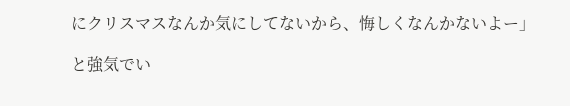にクリスマスなんか気にしてないから、悔しくなんかないよー」

と強気でい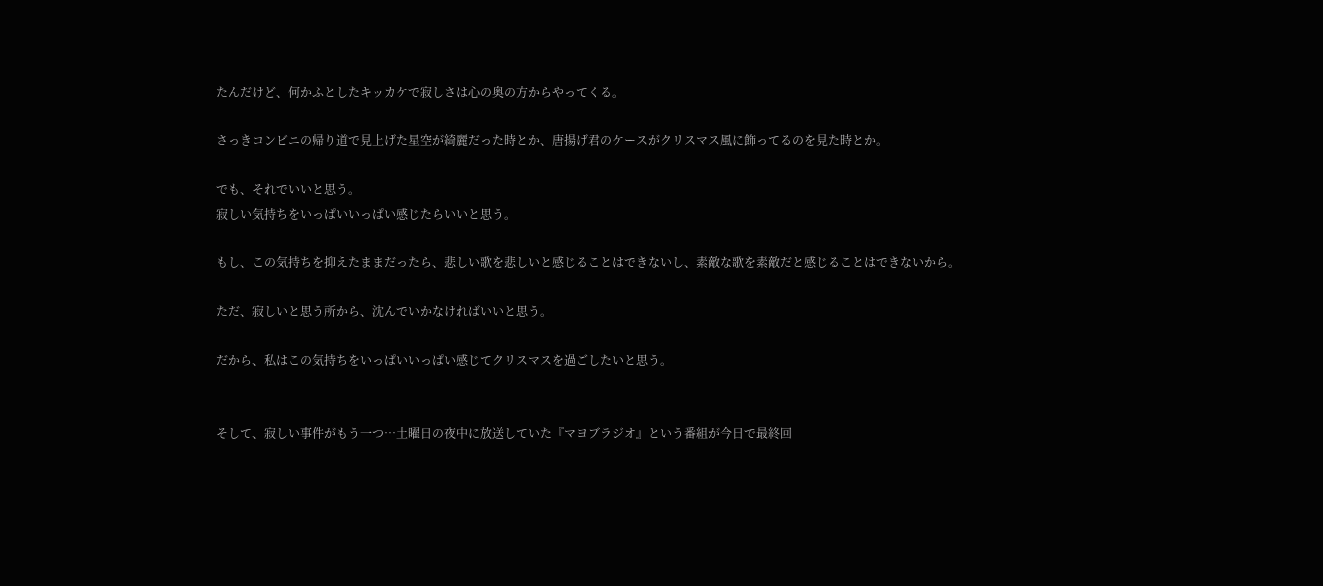たんだけど、何かふとしたキッカケで寂しさは心の奥の方からやってくる。

さっきコンビニの帰り道で見上げた星空が綺麗だった時とか、唐揚げ君のケースがクリスマス風に飾ってるのを見た時とか。

でも、それでいいと思う。
寂しい気持ちをいっぱいいっぱい感じたらいいと思う。

もし、この気持ちを抑えたままだったら、悲しい歌を悲しいと感じることはできないし、素敵な歌を素敵だと感じることはできないから。

ただ、寂しいと思う所から、沈んでいかなければいいと思う。

だから、私はこの気持ちをいっぱいいっぱい感じてクリスマスを過ごしたいと思う。


そして、寂しい事件がもう一つ…土曜日の夜中に放送していた『マヨブラジオ』という番組が今日で最終回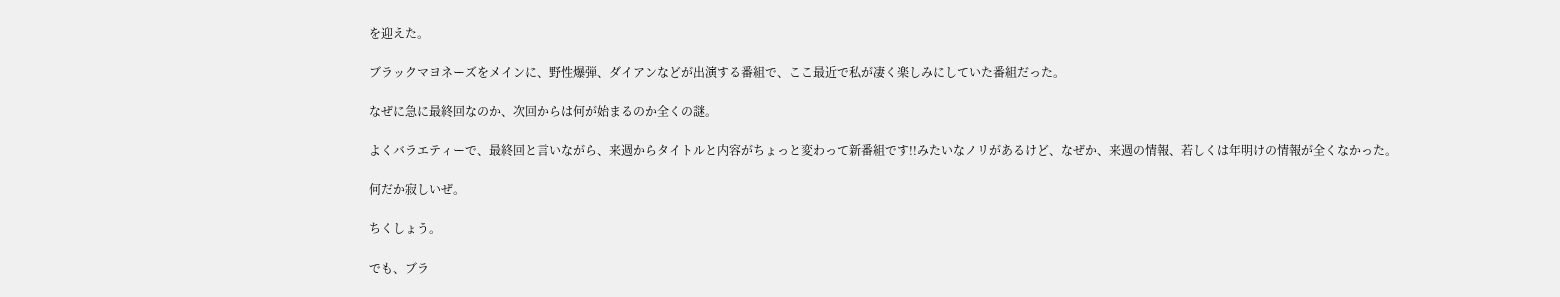を迎えた。

ブラックマヨネーズをメインに、野性爆弾、ダイアンなどが出演する番組で、ここ最近で私が凄く楽しみにしていた番組だった。

なぜに急に最終回なのか、次回からは何が始まるのか全くの謎。

よくバラエティーで、最終回と言いながら、来週からタイトルと内容がちょっと変わって新番組です!!みたいなノリがあるけど、なぜか、来週の情報、若しくは年明けの情報が全くなかった。

何だか寂しいぜ。

ちくしょう。

でも、ブラ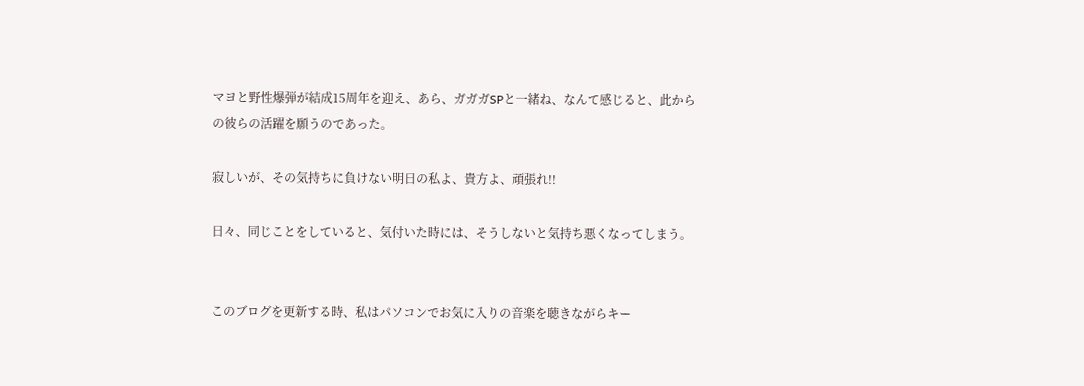マヨと野性爆弾が結成15周年を迎え、あら、ガガガSPと一緒ね、なんて感じると、此からの彼らの活躍を願うのであった。

寂しいが、その気持ちに負けない明日の私よ、貴方よ、頑張れ!!

日々、同じことをしていると、気付いた時には、そうしないと気持ち悪くなってしまう。


このブログを更新する時、私はパソコンでお気に入りの音楽を聴きながらキー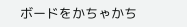ボードをかちゃかち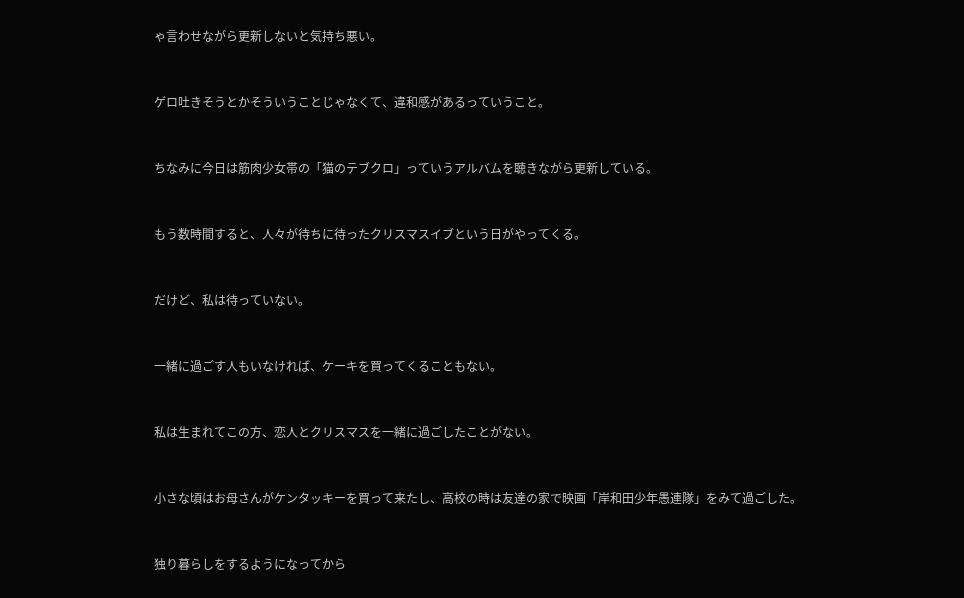ゃ言わせながら更新しないと気持ち悪い。


ゲロ吐きそうとかそういうことじゃなくて、違和感があるっていうこと。


ちなみに今日は筋肉少女帯の「猫のテブクロ」っていうアルバムを聴きながら更新している。


もう数時間すると、人々が待ちに待ったクリスマスイブという日がやってくる。


だけど、私は待っていない。


一緒に過ごす人もいなければ、ケーキを買ってくることもない。


私は生まれてこの方、恋人とクリスマスを一緒に過ごしたことがない。


小さな頃はお母さんがケンタッキーを買って来たし、高校の時は友達の家で映画「岸和田少年愚連隊」をみて過ごした。


独り暮らしをするようになってから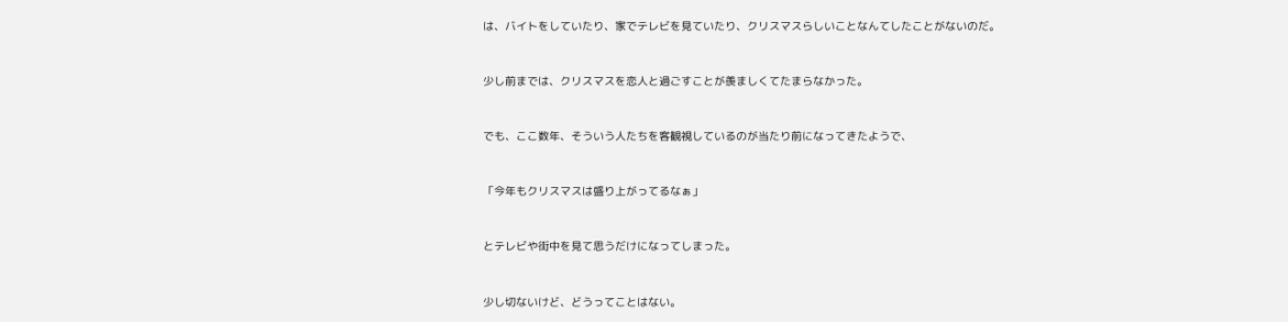は、バイトをしていたり、家でテレビを見ていたり、クリスマスらしいことなんてしたことがないのだ。


少し前までは、クリスマスを恋人と過ごすことが羨ましくてたまらなかった。


でも、ここ数年、そういう人たちを客観視しているのが当たり前になってきたようで、


「今年もクリスマスは盛り上がってるなぁ」


とテレビや街中を見て思うだけになってしまった。


少し切ないけど、どうってことはない。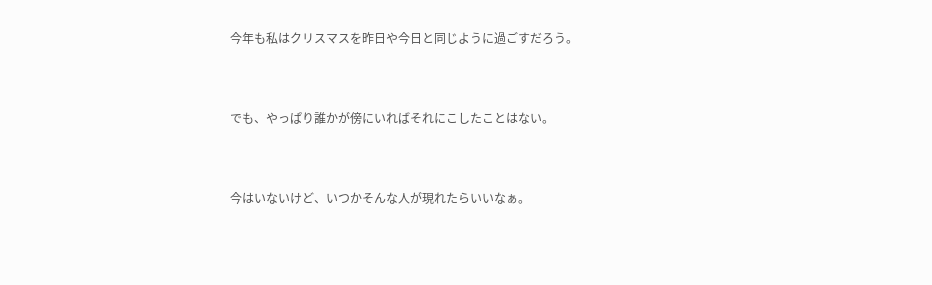今年も私はクリスマスを昨日や今日と同じように過ごすだろう。


でも、やっぱり誰かが傍にいればそれにこしたことはない。


今はいないけど、いつかそんな人が現れたらいいなぁ。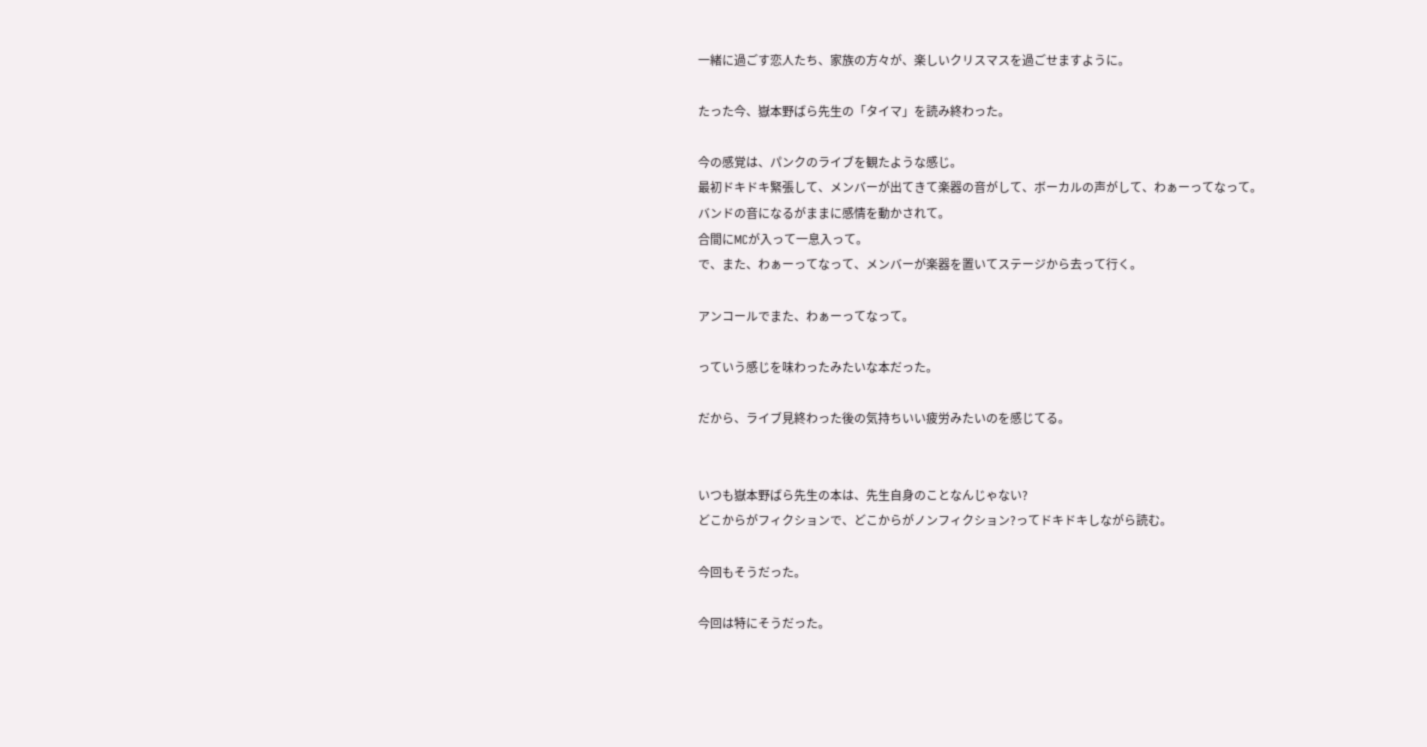一緒に過ごす恋人たち、家族の方々が、楽しいクリスマスを過ごせますように。

たった今、嶽本野ばら先生の「タイマ」を読み終わった。

今の感覚は、パンクのライブを観たような感じ。
最初ドキドキ緊張して、メンバーが出てきて楽器の音がして、ボーカルの声がして、わぁーってなって。
バンドの音になるがままに感情を動かされて。
合間にMCが入って一息入って。
で、また、わぁーってなって、メンバーが楽器を置いてステージから去って行く。

アンコールでまた、わぁーってなって。

っていう感じを味わったみたいな本だった。

だから、ライブ見終わった後の気持ちいい疲労みたいのを感じてる。


いつも嶽本野ばら先生の本は、先生自身のことなんじゃない?
どこからがフィクションで、どこからがノンフィクション?ってドキドキしながら読む。

今回もそうだった。

今回は特にそうだった。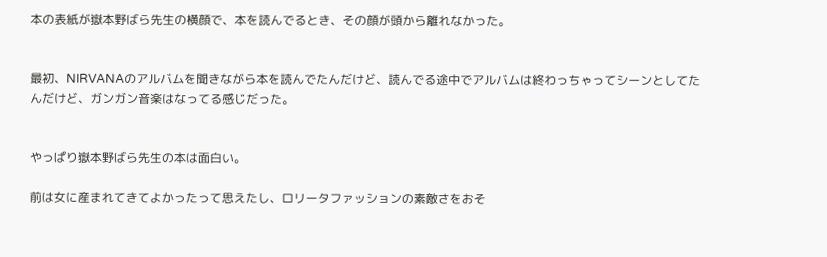本の表紙が嶽本野ばら先生の横顔で、本を読んでるとき、その顔が頭から離れなかった。


最初、NIRVANAのアルバムを聞きながら本を読んでたんだけど、読んでる途中でアルバムは終わっちゃってシーンとしてたんだけど、ガンガン音楽はなってる感じだった。


やっぱり嶽本野ばら先生の本は面白い。

前は女に産まれてきてよかったって思えたし、ロリータファッションの素敵さをおそ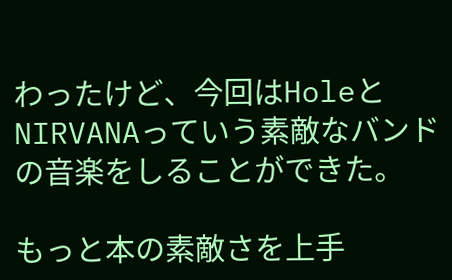わったけど、今回はHoleとNIRVANAっていう素敵なバンドの音楽をしることができた。

もっと本の素敵さを上手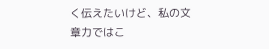く伝えたいけど、私の文章力ではこ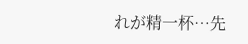れが精一杯…先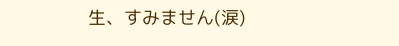生、すみません(涙)